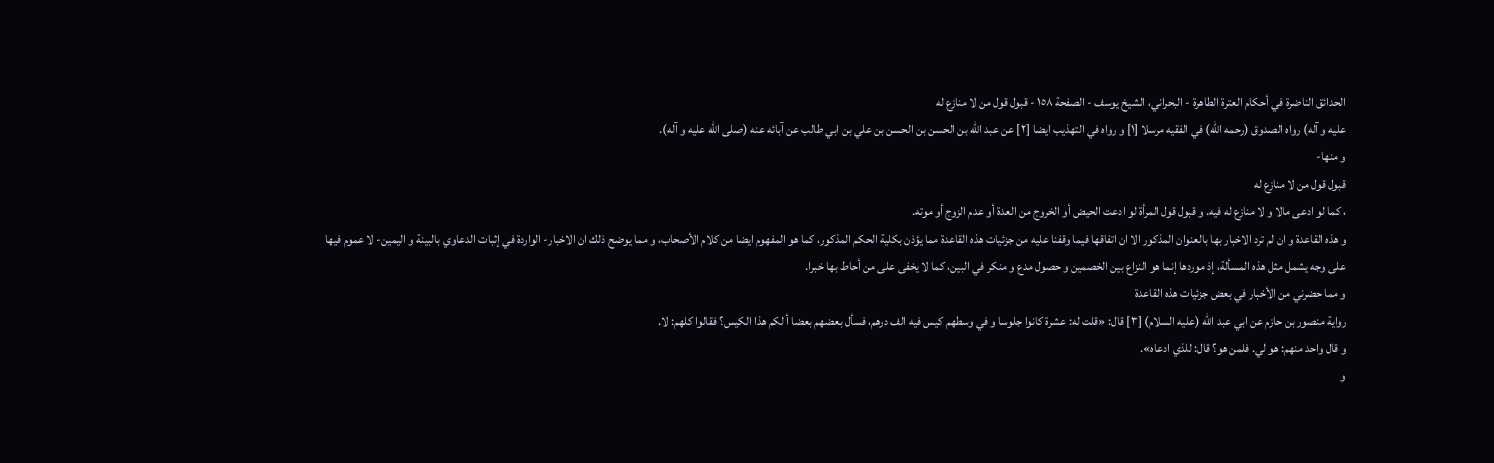الحدائق الناضرة في أحكام العترة الطاهرة - البحراني، الشيخ يوسف - الصفحة ١٥٨ - قبول قول من لا منازع له
عليه و آله) رواه الصدوق (رحمه الله) في الفقيه مرسلا [١] و رواه في التهذيب ايضا [٢] عن عبد الله بن الحسن بن الحسن بن علي بن ابي طالب عن آبائه عنه (صلى الله عليه و آله).
و منها-
قبول قول من لا منازع له
، كما لو ادعى مالا و لا منازع له فيه. و قبول قول المرأة لو ادعت الحيض أو الخروج من العدة أو عدم الزوج أو موته.
و هذه القاعدة و ان لم ترد الاخبار بها بالعنوان المذكور الا ان اتفاقها فيما وقفنا عليه من جزئيات هذه القاعدة مما يؤذن بكلية الحكم المذكور، كما هو المفهوم ايضا من كلام الأصحاب، و مما يوضح ذلك ان الاخبار- الواردة في إثبات الدعاوي بالبينة و اليمين- لا عموم فيها على وجه يشمل مثل هذه المسألة، إذ موردها إنما هو النزاع بين الخصمين و حصول مدع و منكر في البين، كما لا يخفى على من أحاط بها خبرا.
و مما حضرني من الأخبار في بعض جزئيات هذه القاعدة
رواية منصور بن حازم عن ابي عبد الله (عليه السلام) [٣] قال: «قلت له: عشرة كانوا جلوسا و في وسطهم كيس فيه الف درهم، فسأل بعضهم بعضا أ لكم هذا الكيس؟ فقالوا كلهم: لا.
و قال واحد منهم: هو لي. فلمن هو؟ قال: للذي ادعاه».
و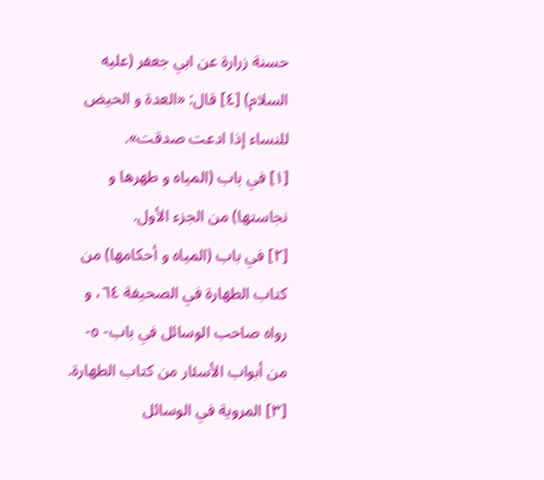حسنة زرارة عن ابي جعفر (عليه السلام) [٤] قال: «العدة و الحيض للنساء إذا ادعت صدقت».
[١] في باب (المياه و طهرها و نجاستها) من الجزء الأول.
[٢] في باب (المياه و أحكامها) من كتاب الطهارة في الصحيفة ٦٤، و رواه صاحب الوسائل في باب- ٥- من أبواب الأسئار من كتاب الطهارة.
[٣] المروية في الوسائل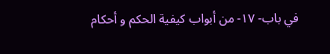في باب- ١٧- من أبواب كيفية الحكم و أحكام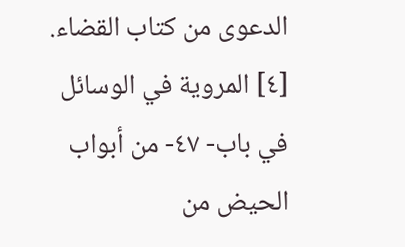الدعوى من كتاب القضاء.
[٤] المروية في الوسائل في باب- ٤٧- من أبواب الحيض من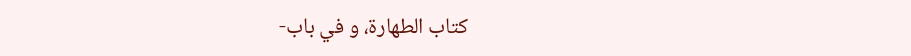كتاب الطهارة، و في باب-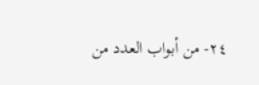٢٤- من أبواب العدد من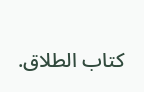كتاب الطلاق.